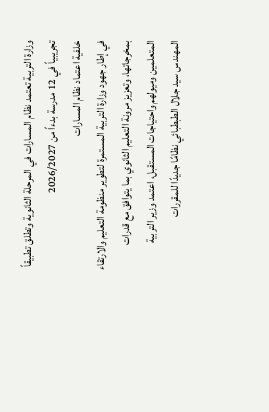وزارة التربية تعتمد نظام المسارات في المرحلة الثانوية وتطلق تطبيقاً تجريبياً في 12 مدرسة بدءاً من 2026/2027
خلفية اعتماد نظام المسارات
في إطار جهود وزارة التربية المستمرة لتطوير منظومة التعليم والارتقاء بمخرجاتها، وتعزيز مرونة التعليم الثانوي بما يتوافق مع قدرات المتعلمين وميولهم واحتياجات المستقبل، اعتمد وزير التربية المهندس سيد جلال الطبطبائي نظامًا جديدًا للمقررات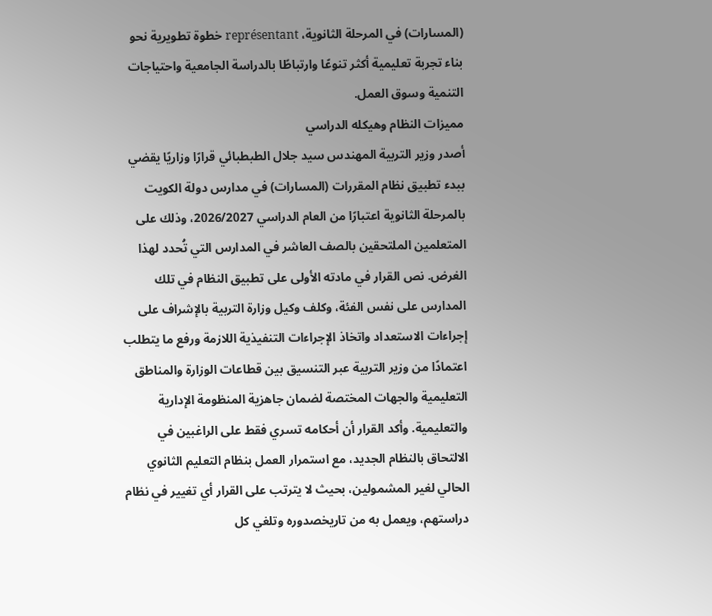(المسارات) في المرحلة الثانوية، représentant خطوة تطويرية نحو بناء تجربة تعليمية أكثر تنوعًا وارتباطًا بالدراسة الجامعية واحتياجات التنمية وسوق العمل.
مميزات النظام وهيكله الدراسي
أصدر وزير التربية المهندس سيد جلال الطبطبائي قرارًا وزاريًا يقضي ببدء تطبيق نظام المقررات (المسارات) في مدارس دولة الكويت بالمرحلة الثانوية اعتبارًا من العام الدراسي 2026/2027، وذلك على المتعلمين الملتحقين بالصف العاشر في المدارس التي تُحدد لهذا الغرض. نص القرار في مادته الأولى على تطبيق النظام في تلك المدارس على نفس الفئة، وكلف وكيل وزارة التربية بالإشراف على إجراءات الاستعداد واتخاذ الإجراءات التنفيذية اللازمة ورفع ما يتطلب اعتمادًا من وزير التربية عبر التنسيق بين قطاعات الوزارة والمناطق التعليمية والجهات المختصة لضمان جاهزية المنظومة الإدارية والتعليمية. وأكد القرار أن أحكامه تسري فقط على الراغبين في الالتحاق بالنظام الجديد، مع استمرار العمل بنظام التعليم الثانوي الحالي لغير المشمولين، بحيث لا يترتب على القرار أي تغيير في نظام دراستهم، ويعمل به من تاريخصدوره وتلغي كل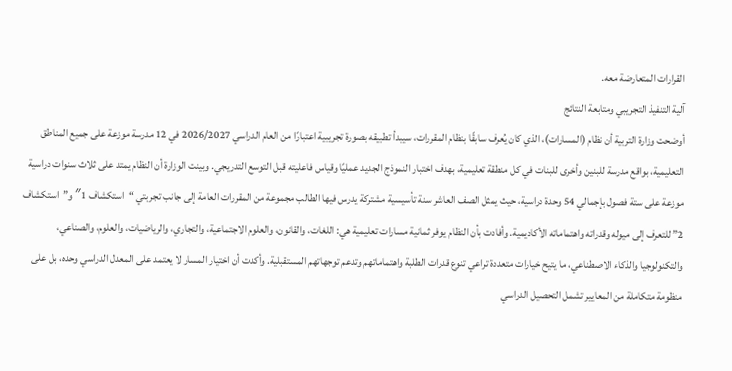القرارات المتعارضة معه.
آلية التنفيذ التجريبي ومتابعة النتائج
أوضحت وزارة التربية أن نظام (المسارات)، الذي كان يُعرف سابقًا بنظام المقررات، سيبدأ تطبيقه بصورة تجريبية اعتبارًا من العام الدراسي 2026/2027 في 12 مدرسة موزعة على جميع المناطق التعليمية، بواقع مدرسة للبنين وأخرى للبنات في كل منطقة تعليمية، بهدف اختبار النموذج الجديد عمليًا وقياس فاعليته قبل التوسع التدريجي. وبينت الوزارة أن النظام يمتد على ثلاث سنوات دراسية موزعة على ستة فصول بإجمالي 54 وحدة دراسية، حيث يمثل الصف العاشر سنة تأسيسية مشتركة يدرس فيها الطالب مجموعة من المقررات العامة إلى جانب تجربتي “استكشاف 1″ و”استكشاف 2” للتعرف إلى ميوله وقدراته واهتماماته الأكاديمية. وأفادت بأن النظام يوفر ثمانية مسارات تعليمية هي: اللغات، والقانون، والعلوم الاجتماعية، والتجاري، والرياضيات، والعلوم، والصناعي، والتكنولوجيا والذكاء الاصطناعي، ما يتيح خيارات متعددة تراعي تنوع قدرات الطلبة واهتماماتهم وتدعم توجهاتهم المستقبلية. وأكدت أن اختيار المسار لا يعتمد على المعدل الدراسي وحده، بل على منظومة متكاملة من المعايير تشمل التحصيل الدراسي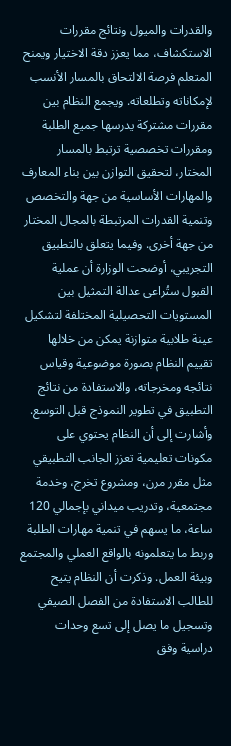والقدرات والميول ونتائج مقررات الاستكشاف، مما يعزز دقة الاختيار ويمنح المتعلم فرصة الالتحاق بالمسار الأنسب لإمكاناته وتطلعاته. ويجمع النظام بين مقررات مشتركة يدرسها جميع الطلبة ومقررات تخصصية ترتبط بالمسار المختار، لتحقيق التوازن بين بناء المعارف والمهارات الأساسية من جهة والتخصص وتنمية القدرات المرتبطة بالمجال المختار من جهة أخرى. وفيما يتعلق بالتطبيق التجريبي، أوضحت الوزارة أن عملية القبول ستُراعى عدالة التمثيل بين المستويات التحصيلية المختلفة لتشكيل عينة طلابية متوازنة يمكن من خلالها تقييم النظام بصورة موضوعية وقياس نتائجه ومخرجاته، والاستفادة من نتائج التطبيق في تطوير النموذج قبل التوسع. وأشارت إلى أن النظام يحتوي على مكونات تعليمية تعزز الجانب التطبيقي مثل مقرر مرن، ومشروع تخرج، وخدمة مجتمعية، وتدريب ميداني بإجمالي 120 ساعة، ما يسهم في تنمية مهارات الطلبة وربط ما يتعلمونه بالواقع العملي والمجتمع وبيئة العمل. وذكرت أن النظام يتيح للطالب الاستفادة من الفصل الصيفي وتسجيل ما يصل إلى تسع وحدات دراسية وفق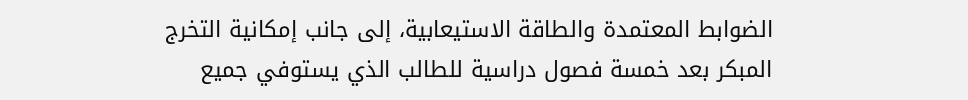الضوابط المعتمدة والطاقة الاستيعابية، إلى جانب إمكانية التخرج المبكر بعد خمسة فصول دراسية للطالب الذي يستوفي جميع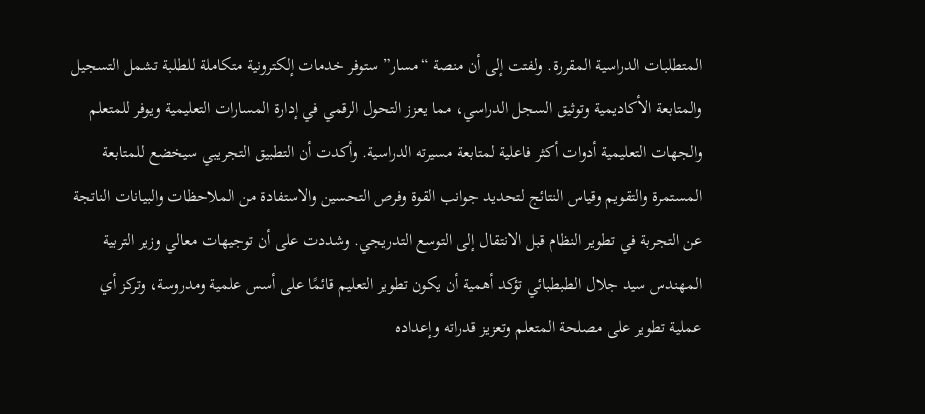المتطلبات الدراسية المقررة. ولفتت إلى أن منصة “مسار” ستوفر خدمات إلكترونية متكاملة للطلبة تشمل التسجيل والمتابعة الأكاديمية وتوثيق السجل الدراسي، مما يعزز التحول الرقمي في إدارة المسارات التعليمية ويوفر للمتعلم والجهات التعليمية أدوات أكثر فاعلية لمتابعة مسيرته الدراسية. وأكدت أن التطبيق التجريبي سيخضع للمتابعة المستمرة والتقويم وقياس النتائج لتحديد جوانب القوة وفرص التحسين والاستفادة من الملاحظات والبيانات الناتجة عن التجربة في تطوير النظام قبل الانتقال إلى التوسع التدريجي. وشددت على أن توجيهات معالي وزير التربية المهندس سيد جلال الطبطبائي تؤكد أهمية أن يكون تطوير التعليم قائمًا على أسس علمية ومدروسة، وتركز أي عملية تطوير على مصلحة المتعلم وتعزيز قدراته وإعداده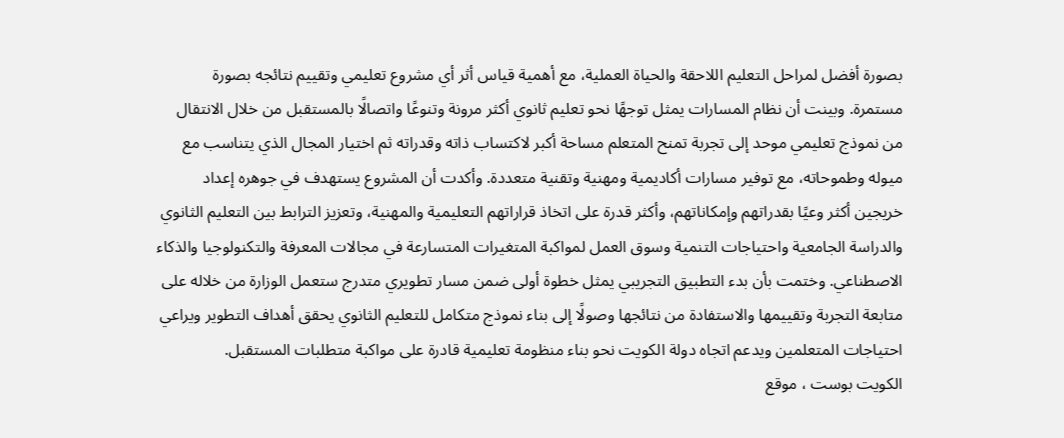بصورة أفضل لمراحل التعليم اللاحقة والحياة العملية، مع أهمية قياس أثر أي مشروع تعليمي وتقييم نتائجه بصورة مستمرة. وبينت أن نظام المسارات يمثل توجهًا نحو تعليم ثانوي أكثر مرونة وتنوعًا واتصالًا بالمستقبل من خلال الانتقال من نموذج تعليمي موحد إلى تجربة تمنح المتعلم مساحة أكبر لاكتساب ذاته وقدراته ثم اختيار المجال الذي يتناسب مع ميوله وطموحاته، مع توفير مسارات أكاديمية ومهنية وتقنية متعددة. وأكدت أن المشروع يستهدف في جوهره إعداد خريجين أكثر وعيًا بقدراتهم وإمكاناتهم، وأكثر قدرة على اتخاذ قراراتهم التعليمية والمهنية، وتعزيز الترابط بين التعليم الثانوي والدراسة الجامعية واحتياجات التنمية وسوق العمل لمواكبة المتغيرات المتسارعة في مجالات المعرفة والتكنولوجيا والذكاء الاصطناعي. وختمت بأن بدء التطبيق التجريبي يمثل خطوة أولى ضمن مسار تطويري متدرج ستعمل الوزارة من خلاله على متابعة التجربة وتقييمها والاستفادة من نتائجها وصولًا إلى بناء نموذج متكامل للتعليم الثانوي يحقق أهداف التطوير ويراعي احتياجات المتعلمين ويدعم اتجاه دولة الكويت نحو بناء منظومة تعليمية قادرة على مواكبة متطلبات المستقبل.
الكويت بوست ، موقع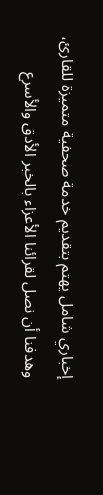إخباري شامل يهتم بتقديم خدمة صحفية متميزة للقارئ، وهدفنا أن نصل لقرائنا الأعزاء بالخبر الأدق والأسرع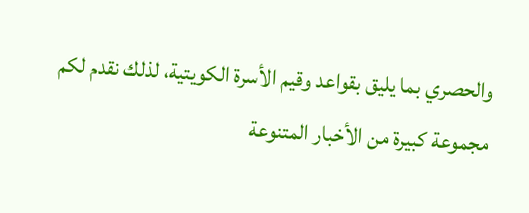والحصري بما يليق بقواعد وقيم الأسرة الكويتية، لذلك نقدم لكم مجموعة كبيرة من الأخبار المتنوعة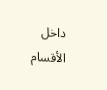داخل الأقسام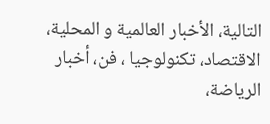التالية، الأخبار العالمية و المحلية، الاقتصاد، تكنولوجيا ، فن، أخبار الرياضة،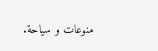منوعات و سياحة.